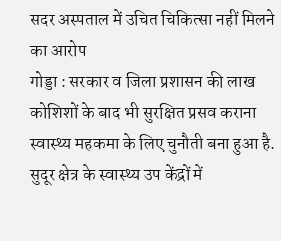सदर अस्पताल में उचित चिकित्सा नहीं मिलने का आरोप
गोड्डा : सरकार व जिला प्रशासन की लाख कोशिशों के बाद भी सुरक्षित प्रसव कराना स्वास्थ्य महकमा के लिए चुनौती बना हुआ है. सुदूर क्षेत्र के स्वास्थ्य उप केंद्रों में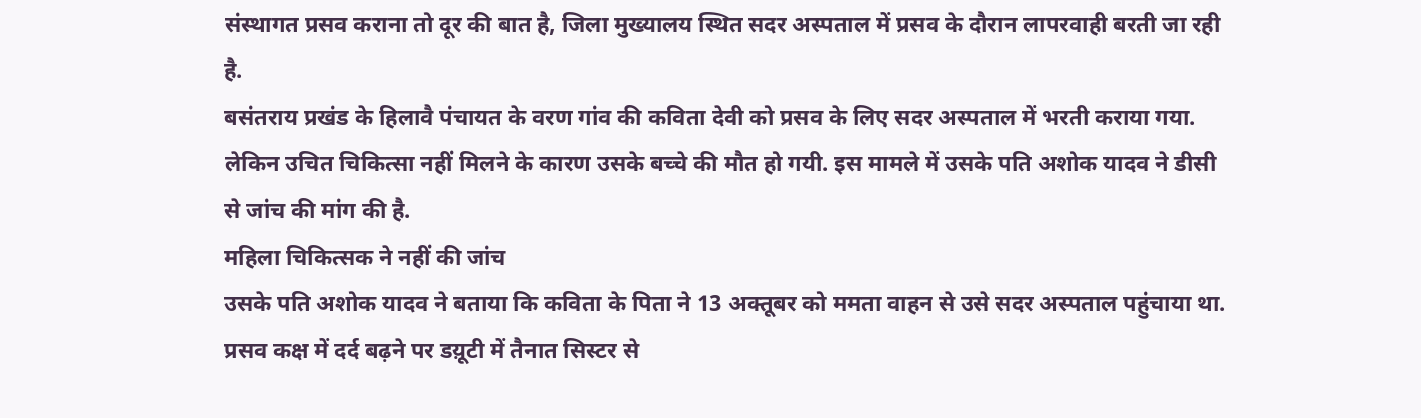संस्थागत प्रसव कराना तो दूर की बात है, जिला मुख्यालय स्थित सदर अस्पताल में प्रसव के दौरान लापरवाही बरती जा रही है.
बसंतराय प्रखंड के हिलावै पंचायत के वरण गांव की कविता देवी को प्रसव के लिए सदर अस्पताल में भरती कराया गया. लेकिन उचित चिकित्सा नहीं मिलने के कारण उसके बच्चे की मौत हो गयी. इस मामले में उसके पति अशोक यादव ने डीसी से जांच की मांग की है.
महिला चिकित्सक ने नहीं की जांच
उसके पति अशोक यादव ने बताया कि कविता के पिता ने 13 अक्तूबर को ममता वाहन से उसे सदर अस्पताल पहुंचाया था. प्रसव कक्ष में दर्द बढ़ने पर डय़ूटी में तैनात सिस्टर से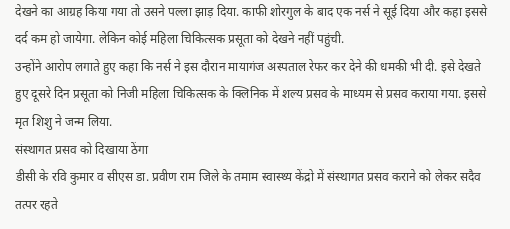देखने का आग्रह किया गया तो उसने पल्ला झाड़ दिया. काफी शोरगुल के बाद एक नर्स ने सूई दिया और कहा इससे दर्द कम हो जायेगा. लेकिन कोई महिला चिकित्सक प्रसूता को देखने नहीं पहुंची.
उन्होंने आरोप लगाते हुए कहा कि नर्स ने इस दौरान मायागंज अस्पताल रेफर कर देने की धमकी भी दी. इसे देखते हुए दूसरे दिन प्रसूता को निजी महिला चिकित्सक के क्लिनिक में शल्य प्रसव के माध्यम से प्रसव कराया गया. इससे मृत शिशु ने जन्म लिया.
संस्थागत प्रसव को दिखाया ठेंगा
डीसी के रवि कुमार व सीएस डा. प्रवीण राम जिले के तमाम स्वास्थ्य केंद्रो में संस्थागत प्रसव कराने को लेकर सदैव तत्पर रहते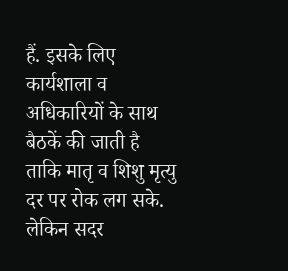हैं. इसके लिए कार्यशाला व अधिकारियों के साथ बैठकें की जाती है ताकि मातृ व शिशु मृत्यु दर पर रोक लग सके. लेकिन सदर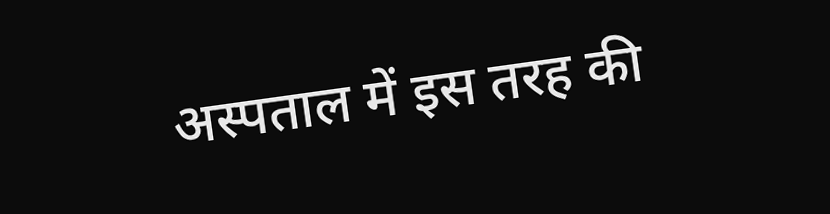अस्पताल में इस तरह की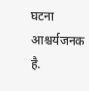घटना आश्चर्यजनक है.